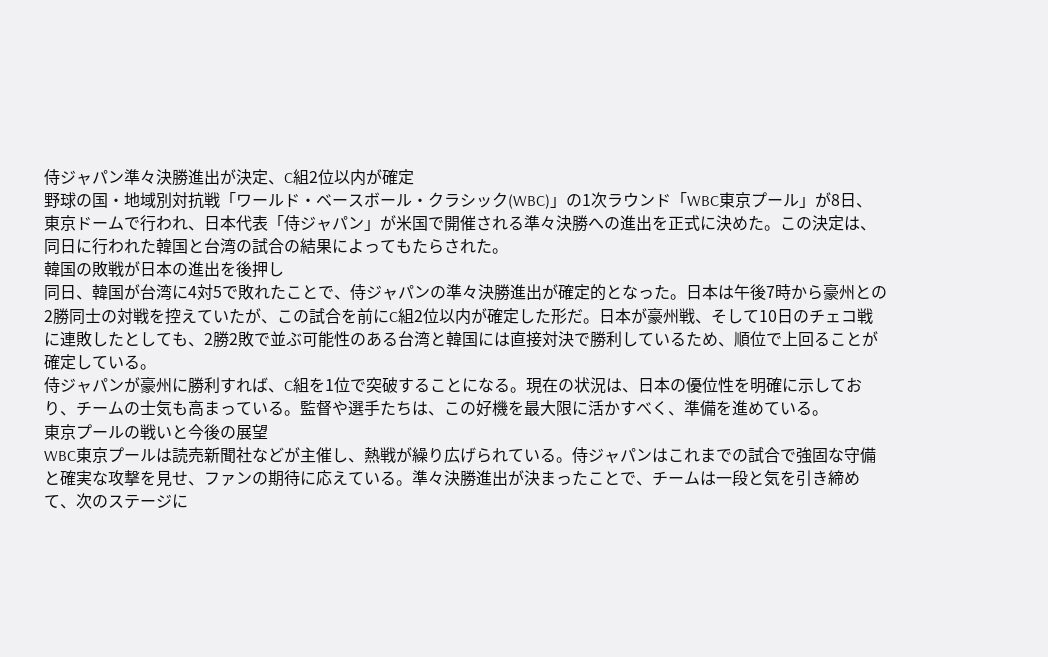侍ジャパン準々決勝進出が決定、C組2位以内が確定
野球の国・地域別対抗戦「ワールド・ベースボール・クラシック(WBC)」の1次ラウンド「WBC東京プール」が8日、東京ドームで行われ、日本代表「侍ジャパン」が米国で開催される準々決勝への進出を正式に決めた。この決定は、同日に行われた韓国と台湾の試合の結果によってもたらされた。
韓国の敗戦が日本の進出を後押し
同日、韓国が台湾に4対5で敗れたことで、侍ジャパンの準々決勝進出が確定的となった。日本は午後7時から豪州との2勝同士の対戦を控えていたが、この試合を前にC組2位以内が確定した形だ。日本が豪州戦、そして10日のチェコ戦に連敗したとしても、2勝2敗で並ぶ可能性のある台湾と韓国には直接対決で勝利しているため、順位で上回ることが確定している。
侍ジャパンが豪州に勝利すれば、C組を1位で突破することになる。現在の状況は、日本の優位性を明確に示しており、チームの士気も高まっている。監督や選手たちは、この好機を最大限に活かすべく、準備を進めている。
東京プールの戦いと今後の展望
WBC東京プールは読売新聞社などが主催し、熱戦が繰り広げられている。侍ジャパンはこれまでの試合で強固な守備と確実な攻撃を見せ、ファンの期待に応えている。準々決勝進出が決まったことで、チームは一段と気を引き締めて、次のステージに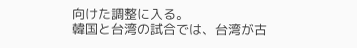向けた調整に入る。
韓国と台湾の試合では、台湾が古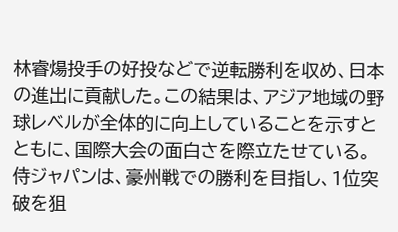林睿煬投手の好投などで逆転勝利を収め、日本の進出に貢献した。この結果は、アジア地域の野球レベルが全体的に向上していることを示すとともに、国際大会の面白さを際立たせている。
侍ジャパンは、豪州戦での勝利を目指し、1位突破を狙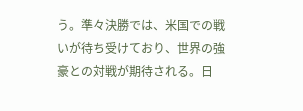う。準々決勝では、米国での戦いが待ち受けており、世界の強豪との対戦が期待される。日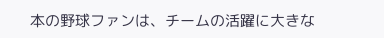本の野球ファンは、チームの活躍に大きな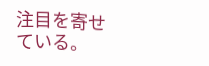注目を寄せている。